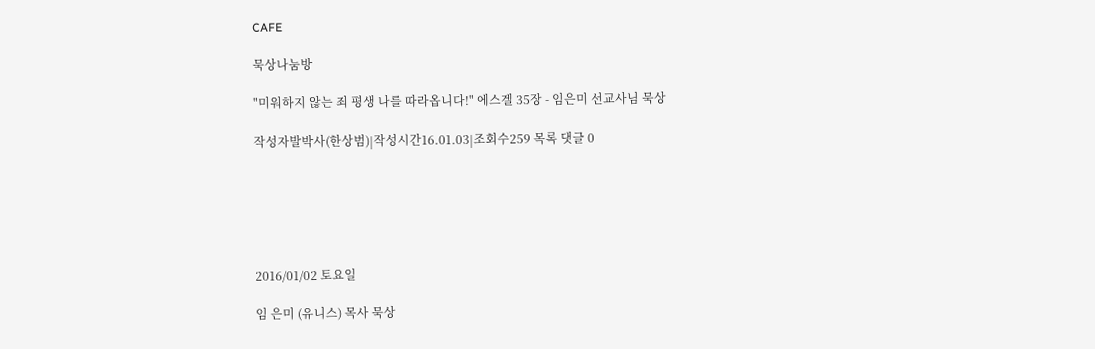CAFE

묵상나눔방

"미워하지 않는 죄 평생 나를 따라옵니다!" 에스겔 35장 - 임은미 선교사님 묵상

작성자발박사(한상범)|작성시간16.01.03|조회수259 목록 댓글 0






2016/01/02 토요일

임 은미 (유니스) 목사 묵상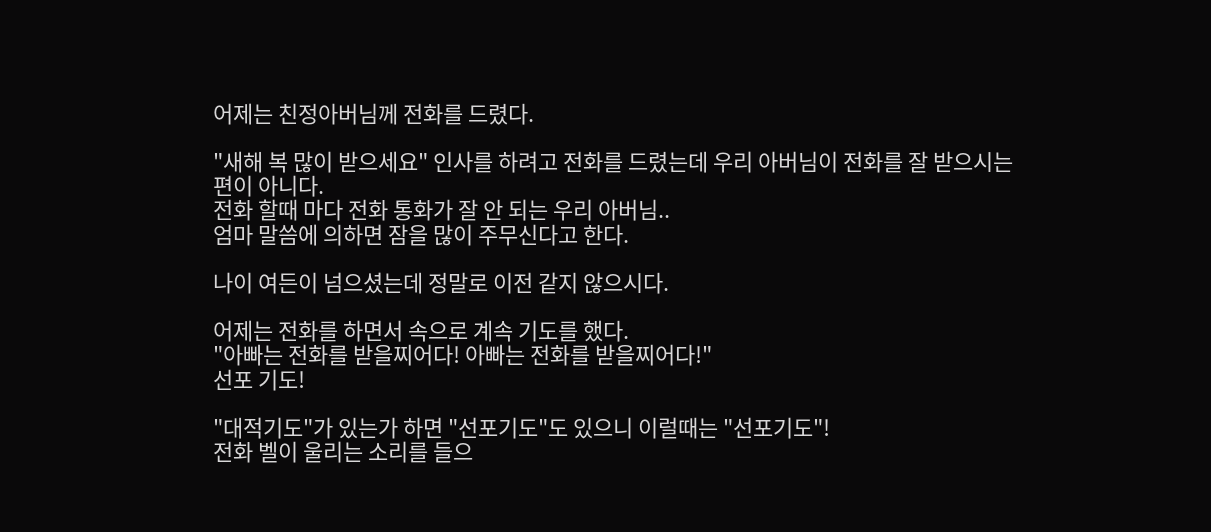어제는 친정아버님께 전화를 드렸다.

"새해 복 많이 받으세요" 인사를 하려고 전화를 드렸는데 우리 아버님이 전화를 잘 받으시는 편이 아니다.
전화 할때 마다 전화 통화가 잘 안 되는 우리 아버님..
엄마 말씀에 의하면 잠을 많이 주무신다고 한다.

나이 여든이 넘으셨는데 정말로 이전 같지 않으시다.

어제는 전화를 하면서 속으로 계속 기도를 했다.
"아빠는 전화를 받을찌어다! 아빠는 전화를 받을찌어다!"
선포 기도!

"대적기도"가 있는가 하면 "선포기도"도 있으니 이럴때는 "선포기도"!
전화 벨이 울리는 소리를 들으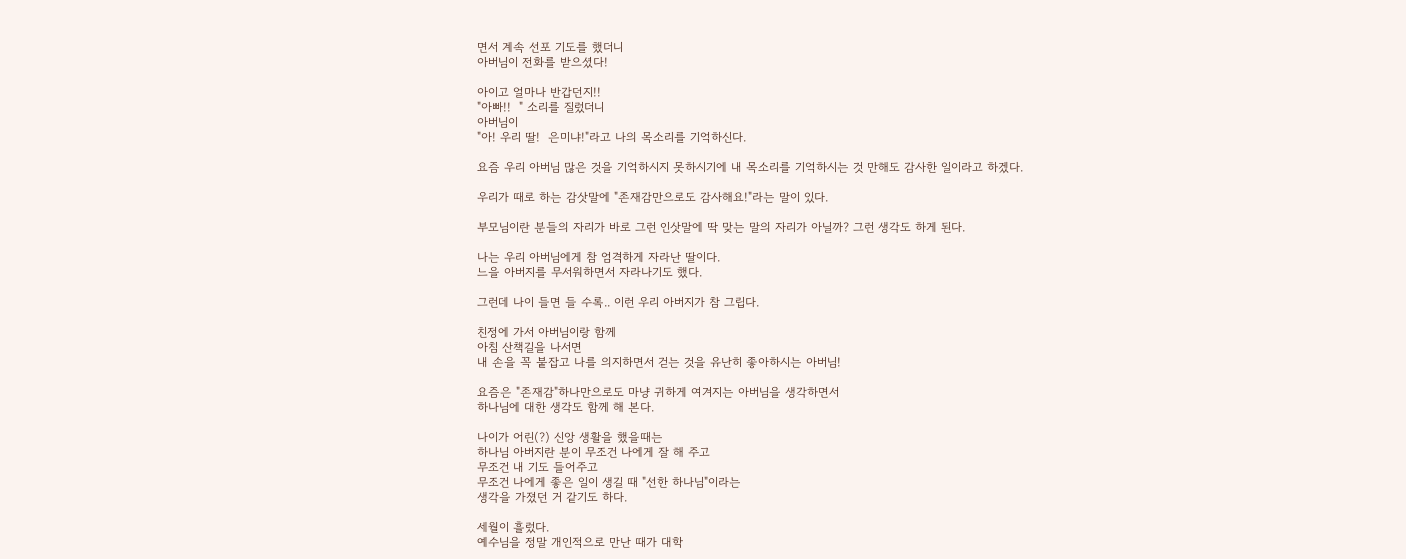면서 계속 선포 기도를 했더니
아버님이 전화를 받으셨다!

아이고 얼마나 반갑던지!!
"아빠!!  " 소리를 질렀더니
아버님이
"아! 우리 딸!  은미냐!"라고 나의 목소리를 기억하신다.

요즘 우리 아버님 많은 것을 기억하시지 못하시기에 내 목소리를 기억하시는 것 만해도 감사한 일이라고 하겠다.

우리가 때로 하는 감삿말에 "존재감만으로도 감사해요!"라는 말이 있다.

부모님이란 분들의 자리가 바로 그런 인삿말에 딱 맞는 말의 자리가 아닐까? 그런 생각도 하게 된다.

나는 우리 아버님에게 참 엄격하게 자라난 딸이다.
느을 아버지를 무서워하면서 자라나기도 했다.

그런데 나이 들면 들 수록.. 이런 우리 아버지가 참 그립다.

친정에 가서 아버님이랑 함께
아침 산책길을 나서면
내 손을 꼭 붙잡고 나를 의지하면서 걷는 것을 유난히 좋아하시는 아버님!

요즘은 "존재감"하나만으로도 마냥 귀하게 여겨지는 아버님을 생각하면서
하나님에 대한 생각도 함께 해 본다.

나이가 어린(?) 신앙 생활을 했을때는
하나님 아버지란 분이 무조건 나에게 잘 해 주고
무조건 내 기도 들어주고
무조건 나에게 좋은 일이 생길 때 "선한 하나님"이라는
생각을 가졌던 거 같기도 하다.

세월이 흘렀다.
예수님을 정말 개인적으로 만난 때가 대학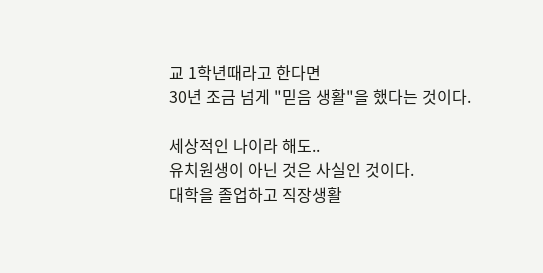교 1학년때라고 한다면
30년 조금 넘게 "믿음 생활"을 했다는 것이다.

세상적인 나이라 해도..
유치원생이 아닌 것은 사실인 것이다.
대학을 졸업하고 직장생활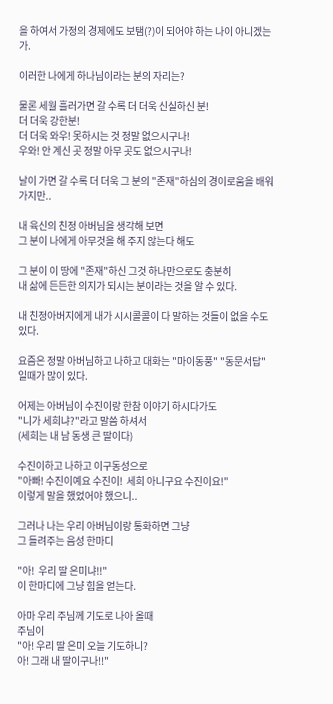을 하여서 가정의 경제에도 보탬(?)이 되어야 하는 나이 아니겠는가.

이러한 나에게 하나님이라는 분의 자리는?

물론 세월 흘러가면 갈 수록 더 더욱 신실하신 분!
더 더욱 강한분!
더 더욱 와우! 못하시는 것 정말 없으시구나!
우와! 안 계신 곳 정말 아무 곳도 없으시구나!

날이 가면 갈 수록 더 더욱 그 분의 "존재"하심의 경이로움을 배워가지만..

내 육신의 친정 아버님을 생각해 보면
그 분이 나에게 아무것을 해 주지 않는다 해도

그 분이 이 땅에 "존재"하신 그것 하나만으로도 충분히
내 삶에 든든한 의지가 되시는 분이라는 것을 알 수 있다.

내 친정아버지에게 내가 시시콜콜이 다 말하는 것들이 없을 수도 있다.

요즘은 정말 아버님하고 나하고 대화는 "마이동풍" "동문서답"일때가 많이 있다.

어제는 아버님이 수진이랑 한참 이야기 하시다가도
"니가 세희냐?"라고 말씀 하셔서
(세희는 내 남 동생 큰 딸이다)

수진이하고 나하고 이구동성으로
"아빠! 수진이예요 수진이!  세희 아니구요 수진이요!"
이렇게 말을 했었어야 했으니..

그러나 나는 우리 아버님이랑 통화하면 그냥
그 들려주는 음성 한마디

"아!  우리 딸 은미냐!!"
이 한마디에 그냥 힘을 얻는다.

아마 우리 주님께 기도로 나아 올때
주님이
"아! 우리 딸 은미 오늘 기도하니?
아! 그래 내 딸이구나!!"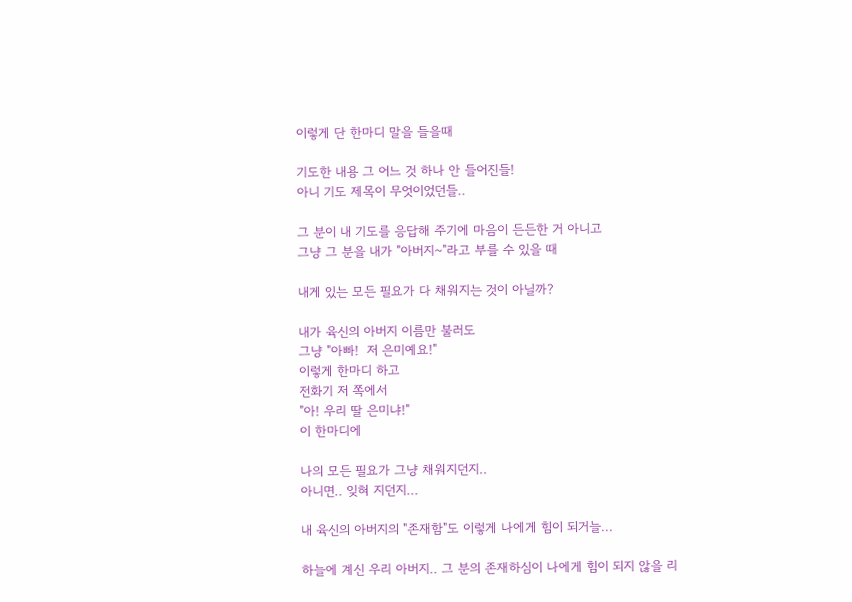이렇게 단 한마디 말을 들을때

기도한 내용 그 어느 것 하나 안 들어진들!
아니 기도 제목이 무엇이었던들..

그 분이 내 기도를 응답해 주기에 마음이 든든한 거 아니고
그냥 그 분을 내가 "아버지~"라고 부를 수 있을 때

내게 있는 모든 필요가 다 채워지는 것이 아닐까?

내가 육신의 아버지 이름만 불러도
그냥 "아빠!  저 은미예요!"
이렇게 한마디 하고
전화기 저 쪽에서
"아! 우리 딸 은미냐!"
이 한마디에

나의 모든 필요가 그냥 채워지던지..
아니면.. 잊혀 지던지...

내 육신의 아버지의 "존재함"도 이렇게 나에게 힘이 되거늘...

하늘에 계신 우리 아버지.. 그 분의 존재하심이 나에게 힘이 되지 않을 리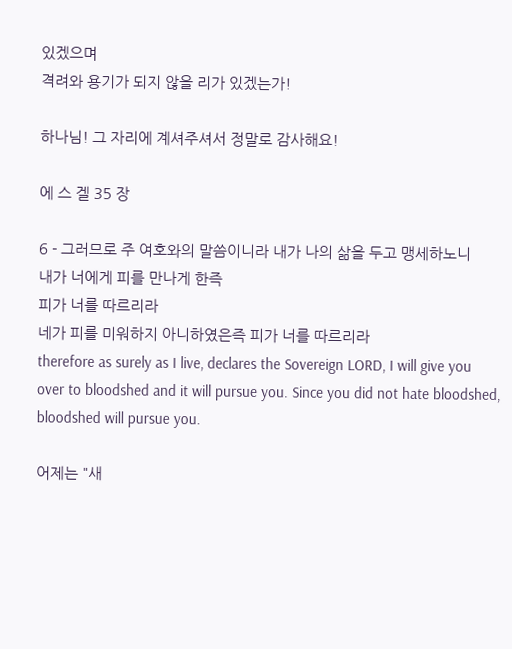있겠으며
격려와 용기가 되지 않을 리가 있겠는가!

하나님! 그 자리에 계셔주셔서 정말로 감사해요!

에 스 겔 35 장

6 - 그러므로 주 여호와의 말씀이니라 내가 나의 삶을 두고 맹세하노니
내가 너에게 피를 만나게 한즉
피가 너를 따르리라
네가 피를 미워하지 아니하였은즉 피가 너를 따르리라
therefore as surely as I live, declares the Sovereign LORD, I will give you over to bloodshed and it will pursue you. Since you did not hate bloodshed, bloodshed will pursue you.

어제는 "새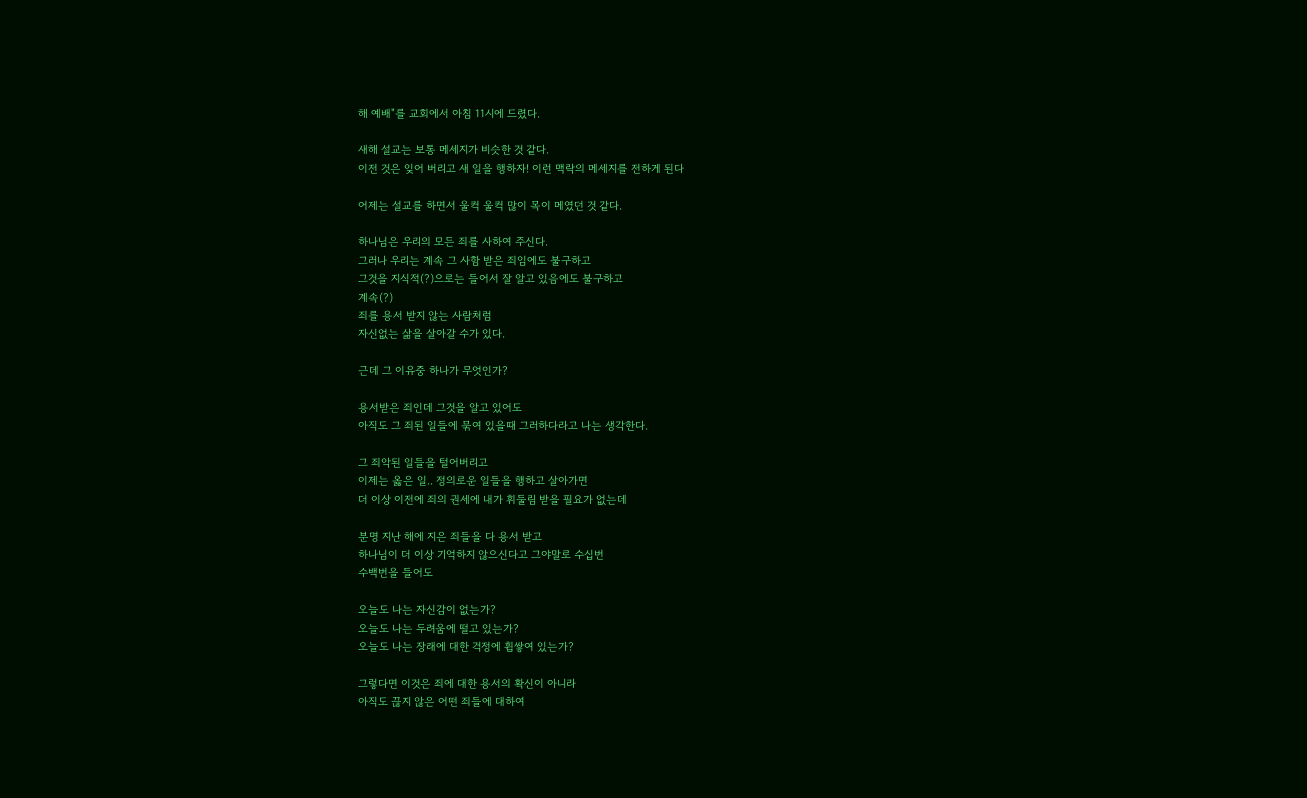해 예배"를 교회에서 아침 11시에 드렸다.

새해 설교는 보통 메세지가 비슷한 것 같다.
이전 것은 잊어 버리고 새 일을 행하자! 이런 맥락의 메세지를 전하게 된다

어제는 설교를 하면서 울컥 울컥 많이 목이 메였던 것 같다.

하나님은 우리의 모든 죄를 사하여 주신다.
그러나 우리는 계속 그 사함 받은 죄임에도 불구하고
그것을 지식적(?)으로는 들어서 잘 알고 있음에도 불구하고
계속(?)
죄를 용서 받지 않는 사람처럼
자신없는 삶을 살아갈 수가 있다.

근데 그 이유중 하나가 무엇인가?

용서받은 죄인데 그것을 알고 있어도
아직도 그 죄된 일들에 묶여 있을때 그러하다라고 나는 생각한다.

그 죄악된 일들을 털어버리고
이제는 옳은 일.. 정의로운 일들을 행하고 살아가면
더 이상 이전에 죄의 권세에 내가 휘둘림 받을 필요가 없는데

분명 지난 해에 지은 죄들을 다 용서 받고
하나님이 더 이상 기억하지 않으신다고 그야말로 수십번
수백번을 들어도

오늘도 나는 자신감이 없는가?
오늘도 나는 두려움에 떨고 있는가?
오늘도 나는 장래에 대한 걱정에 휩쌓여 있는가?

그렇다면 이것은 죄에 대한 용서의 확신이 아니라
아직도 끊지 않은 어떤 죄들에 대하여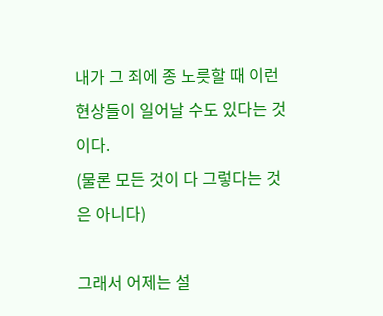내가 그 죄에 종 노릇할 때 이런 현상들이 일어날 수도 있다는 것이다.
(물론 모든 것이 다 그렇다는 것은 아니다)

그래서 어제는 설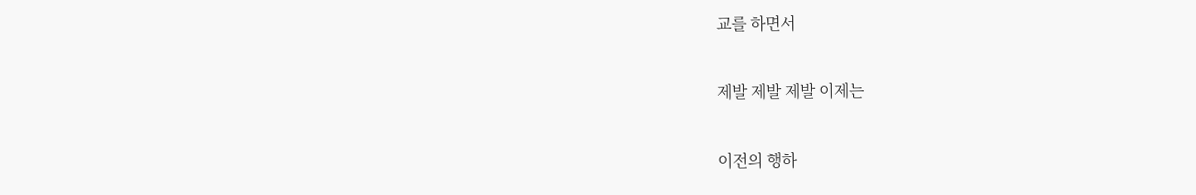교를 하면서

제발 제발 제발 이제는

이전의 행하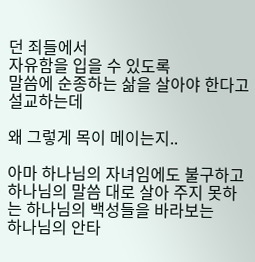던 죄들에서
자유함을 입을 수 있도록
말씀에 순종하는 삶을 살아야 한다고 설교하는데

왜 그렇게 목이 메이는지..

아마 하나님의 자녀임에도 불구하고 하나님의 말씀 대로 살아 주지 못하는 하나님의 백성들을 바라보는
하나님의 안타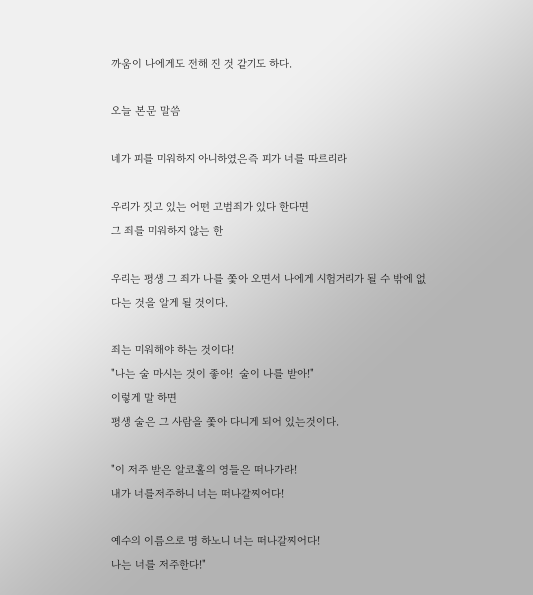까움이 나에게도 전해 진 것 같기도 하다.

오늘 본문 말씀

네가 피를 미워하지 아니하였은즉 피가 너를 따르리라

우리가 짓고 있는 어떤 고범죄가 있다 한다면
그 죄를 미워하지 않는 한

우리는 평생 그 죄가 나를 쫓아 오면서 나에게 시험거리가 될 수 밖에 없다는 것을 알게 될 것이다.

죄는 미워해야 하는 것이다!
"나는 술 마시는 것이 좋아!  술이 나를 받아!"
이렇게 말 하면
평생 술은 그 사람을 쫓아 다니게 되어 있는것이다.

"이 저주 받은 알코홀의 영들은 떠나가라!
내가 너를저주하니 너는 떠나갈찌어다!

예수의 이름으로 명 하노니 너는 떠나갈찌어다!
나는 너를 저주한다!"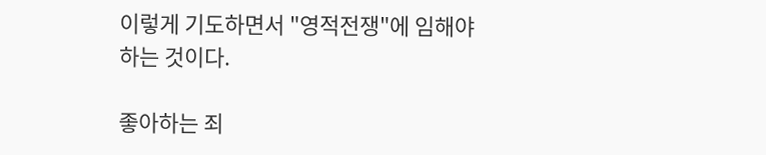이렇게 기도하면서 "영적전쟁"에 임해야 하는 것이다.

좋아하는 죄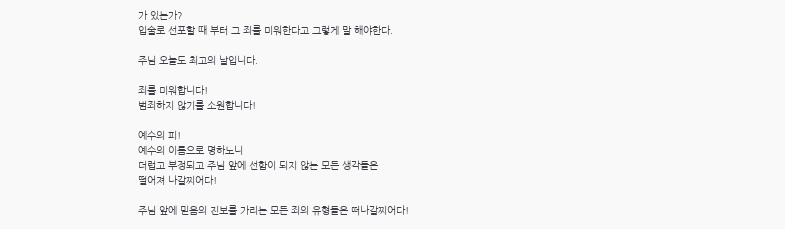가 있는가?
입술로 선포할 때 부터 그 죄를 미워한다고 그렇게 말 해야한다.

주님 오늘도 최고의 날입니다.

죄를 미워합니다!
범죄하지 않기를 소원합니다!

예수의 피!
예수의 이름으로 명하노니
더럽고 부정되고 주님 앞에 선함이 되지 않는 모든 생각들은
떨어져 나갈찌어다!

주님 앞에 믿음의 진보를 가리는 모든 죄의 유형들은 떠나갈찌어다!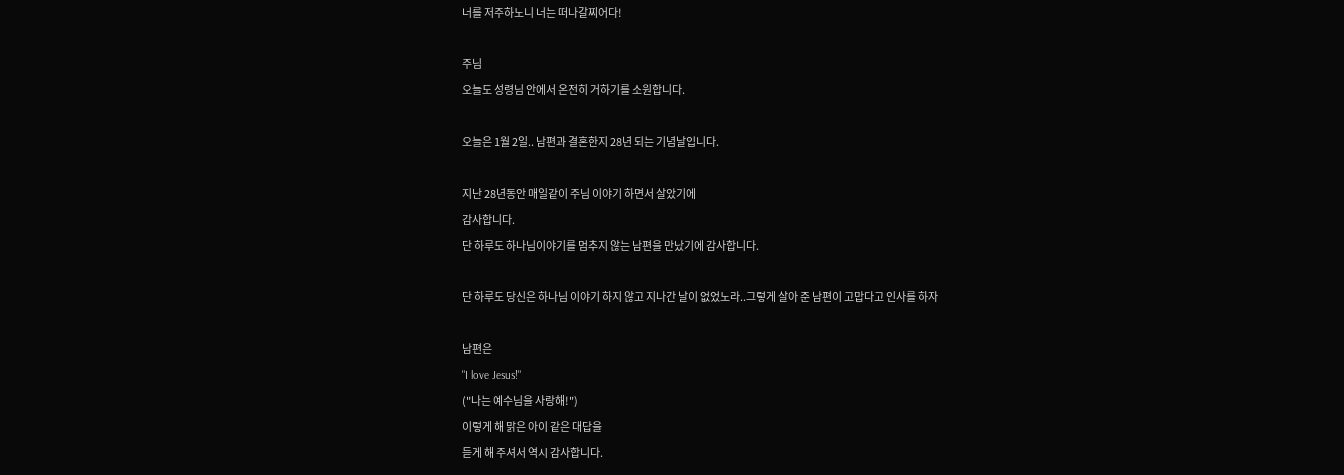너를 저주하노니 너는 떠나갈찌어다!

주님
오늘도 성령님 안에서 온전히 거하기를 소원합니다.

오늘은 1월 2일.. 남편과 결혼한지 28년 되는 기념날입니다.

지난 28년동안 매일같이 주님 이야기 하면서 살았기에
감사합니다.
단 하루도 하나님이야기를 멈추지 않는 남편을 만났기에 감사합니다.

단 하루도 당신은 하나님 이야기 하지 않고 지나간 날이 없었노라..그렇게 살아 준 남편이 고맙다고 인사를 하자

남편은
"I love Jesus!"
("나는 예수님을 사랑해!")
이렇게 해 맑은 아이 같은 대답을
듣게 해 주셔서 역시 감사합니다.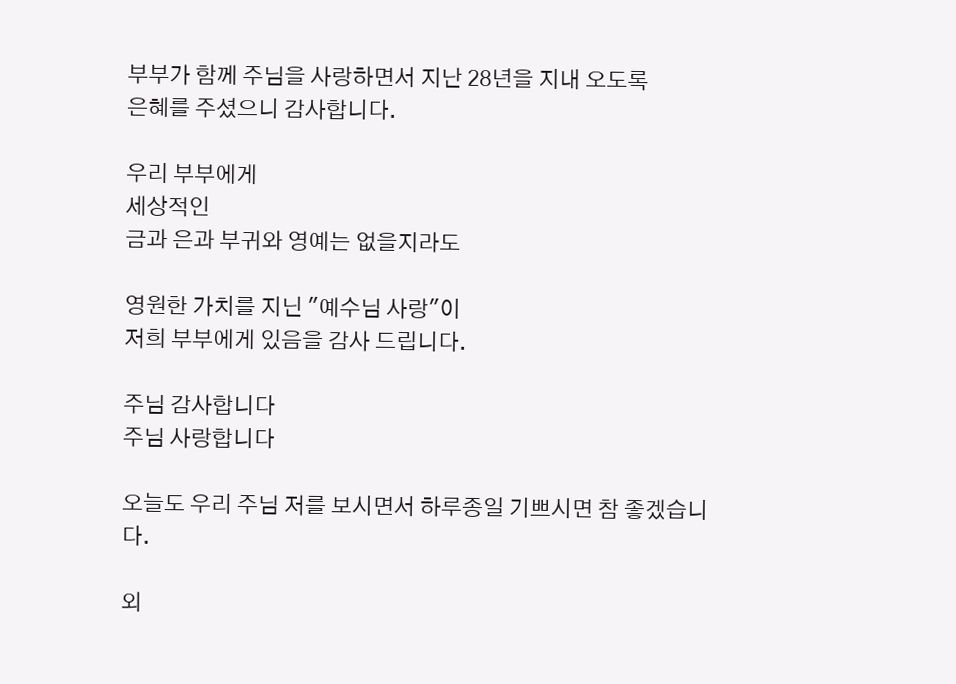부부가 함께 주님을 사랑하면서 지난 28년을 지내 오도록
은혜를 주셨으니 감사합니다.

우리 부부에게
세상적인
금과 은과 부귀와 영예는 없을지라도

영원한 가치를 지닌 "예수님 사랑"이
저희 부부에게 있음을 감사 드립니다.

주님 감사합니다
주님 사랑합니다

오늘도 우리 주님 저를 보시면서 하루종일 기쁘시면 참 좋겠습니다.

외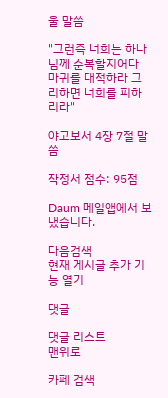울 말씀

"그런즉 너희는 하나님께 순복할지어다 마귀를 대적하라 그리하면 너희를 피하리라"

야고보서 4장 7절 말씀

작정서 점수: 95점

Daum 메일앱에서 보냈습니다.

다음검색
현재 게시글 추가 기능 열기

댓글

댓글 리스트
맨위로

카페 검색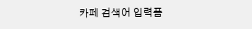카페 검색어 입력폼